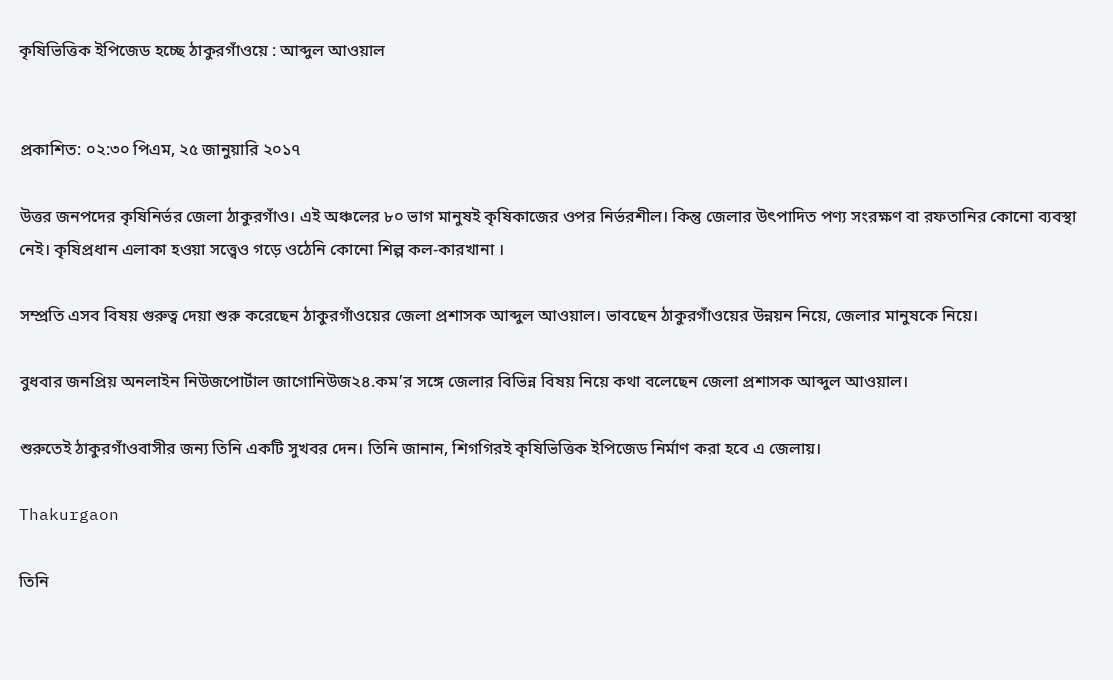কৃষিভিত্তিক ইপিজেড হচ্ছে ঠাকুরগাঁওয়ে : আব্দুল আওয়াল


প্রকাশিত: ০২:৩০ পিএম, ২৫ জানুয়ারি ২০১৭

উত্তর জনপদের কৃষিনির্ভর জেলা ঠাকুরগাঁও। এই অঞ্চলের ৮০ ভাগ মানুষই কৃষিকাজের ওপর নির্ভরশীল। কিন্তু জেলার উৎপাদিত পণ্য সংরক্ষণ বা রফতানির কোনো ব্যবস্থা নেই। কৃষিপ্রধান এলাকা হওয়া সত্ত্বেও গড়ে ওঠেনি কোনো শিল্প কল-কারখানা ।

সম্প্রতি এসব বিষয় গুরুত্ব দেয়া শুরু করেছেন ঠাকুরগাঁওয়ের জেলা প্রশাসক আব্দুল আওয়াল। ভাবছেন ঠাকুরগাঁওয়ের উন্নয়ন নিয়ে, জেলার মানুষকে নিয়ে।

বুধবার জনপ্রিয় অনলাইন নিউজপোর্টাল জাগোনিউজ২৪.কম’র সঙ্গে জেলার বিভিন্ন বিষয় নিয়ে কথা বলেছেন জেলা প্রশাসক আব্দুল আওয়াল।

শুরুতেই ঠাকুরগাঁওবাসীর জন্য তিনি একটি সুখবর দেন। তিনি জানান, শিগগিরই কৃষিভিত্তিক ইপিজেড নির্মাণ করা হবে এ জেলায়।

Thakurgaon

তিনি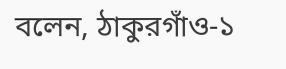বলেন, ঠাকুরগাঁও-১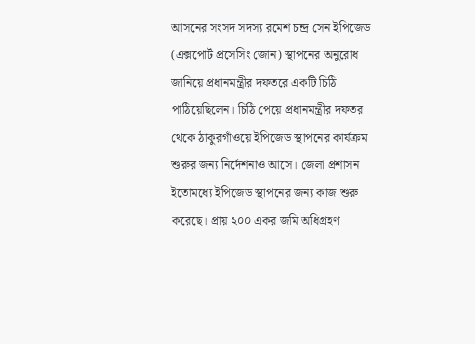আসনের সংসদ সদস্য রমেশ চন্দ্র সেন ইপিজেড (এক্সপোর্ট প্রসেসিং জোন) স্থাপনের অনুরোধ জানিয়ে প্রধানমন্ত্রীর দফতরে একটি চিঠি পাঠিয়েছিলেন। চিঠি পেয়ে প্রধানমন্ত্রীর দফতর থেকে ঠাকুরগাঁওয়ে ইপিজেড স্থাপনের কার্যক্রম শুরুর জন্য নির্দেশনাও আসে। জেলা প্রশাসন ইতোমধ্যে ইপিজেড স্থাপনের জন্য কাজ শুরু করেছে। প্রায় ২০০ একর জমি অধিগ্রহণ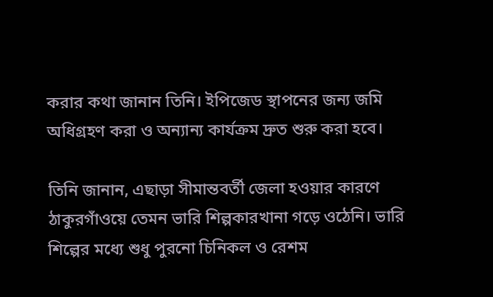করার কথা জানান তিনি। ইপিজেড স্থাপনের জন্য জমি অধিগ্রহণ করা ও অন্যান্য কার্যক্রম দ্রুত শুরু করা হবে।

তিনি জানান, এছাড়া সীমান্তবর্তী জেলা হওয়ার কারণে ঠাকুরগাঁওয়ে তেমন ভারি শিল্পকারখানা গড়ে ওঠেনি। ভারি শিল্পের মধ্যে শুধু পুরনো চিনিকল ও রেশম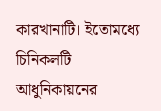কারখানাটি। ইতোমধ্যে চিনিকলটি আধুনিকায়নের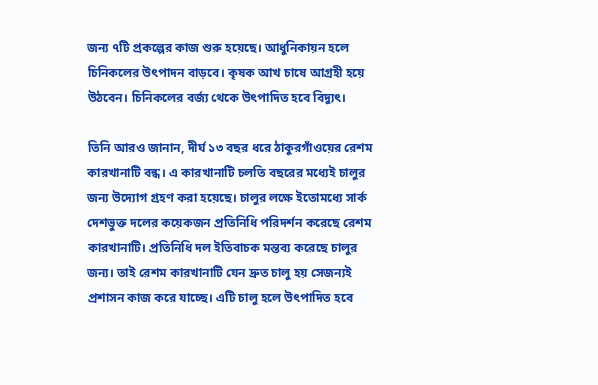জন্য ৭টি প্রকল্পের কাজ শুরু হয়েছে। আধুনিকায়ন হলে চিনিকলের উৎপাদন বাড়বে। কৃষক আখ চাষে আগ্রহী হয়ে উঠবেন। চিনিকলের বর্জ্য থেকে উৎপাদিত হবে বিদ্যুৎ।

তিনি আরও জানান, দীর্ঘ ১৩ বছর ধরে ঠাকুরগাঁওয়ের রেশম কারখানাটি বন্ধ। এ কারখানাটি চলতি বছরের মধ্যেই চালুর জন্য উদ্যোগ গ্রহণ করা হয়েছে। চালুর লক্ষে ইতোমধ্যে সার্ক দেশভুক্ত দলের কয়েকজন প্রতিনিধি পরিদর্শন করেছে রেশম কারখানাটি। প্রতিনিধি দল ইতিবাচক মন্তব্য করেছে চালুর জন্য। তাই রেশম কারখানাটি যেন দ্রুত চালু হয় সেজন্যই প্রশাসন কাজ করে যাচ্ছে। এটি চালু হলে উৎপাদিত হবে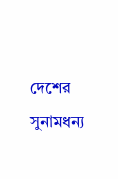দেশের সুনামধন্য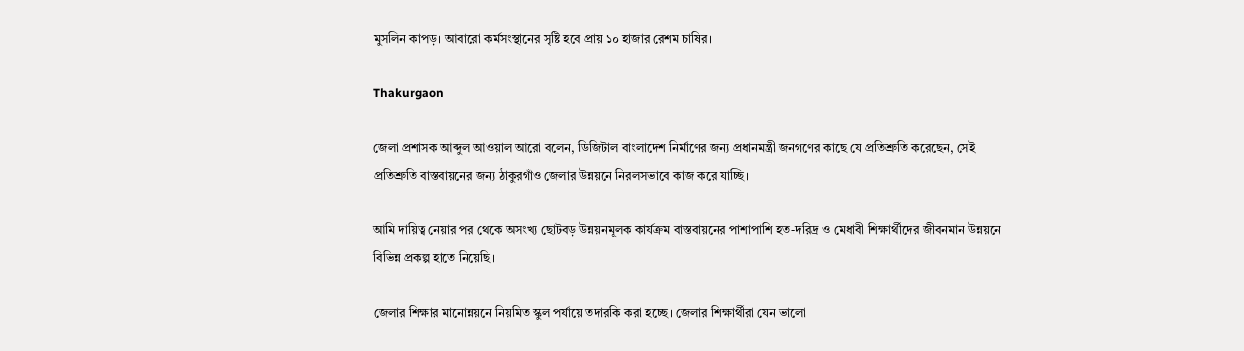মুসলিন কাপড়। আবারো কর্মসংস্থানের সৃষ্টি হবে প্রায় ১০ হাজার রেশম চাষির।

Thakurgaon

জেলা প্রশাসক আব্দুল আওয়াল আরো বলেন, ডিজিটাল বাংলাদেশ নির্মাণের জন্য প্রধানমন্ত্রী জনগণের কাছে যে প্রতিশ্রুতি করেছেন, সেই প্রতিশ্রুতি বাস্তবায়নের জন্য ঠাকুরগাঁও জেলার উন্নয়নে নিরলসভাবে কাজ করে যাচ্ছি।

আমি দায়িত্ব নেয়ার পর থেকে অসংখ্য ছোটবড় উন্নয়নমূলক কার্যক্রম বাস্তবায়নের পাশাপাশি হত-দরিদ্র ও মেধাবী শিক্ষার্থীদের জীবনমান উন্নয়নে বিভিন্ন প্রকল্প হাতে নিয়েছি।

জেলার শিক্ষার মানোন্নয়নে নিয়মিত স্কুল পর্যায়ে তদারকি করা হচ্ছে। জেলার শিক্ষার্থীরা যেন ভালো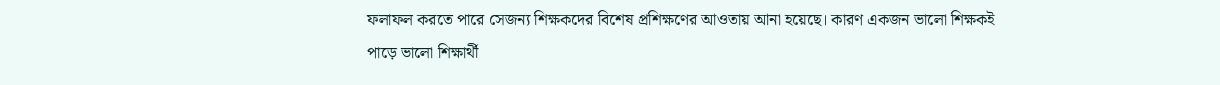ফলাফল করতে পারে সেজন্য শিক্ষকদের বিশেষ প্রশিক্ষণের আওতায় আনা হয়েছে। কারণ একজন ভালো শিক্ষকই পাড়ে ভালো শিক্ষার্থী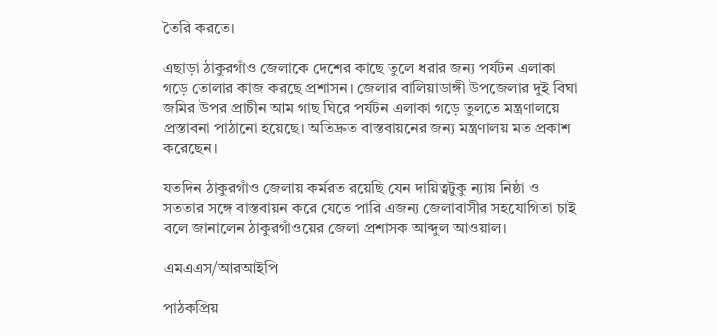তৈরি করতে।

এছাড়া ঠাকুরগাঁও জেলাকে দেশের কাছে তুলে ধরার জন্য পর্যটন এলাকা গড়ে তোলার কাজ করছে প্রশাসন। জেলার বালিয়াডাঙ্গী উপজেলার দুই বিঘা জমির উপর প্রাচীন আম গাছ ঘিরে পর্যটন এলাকা গড়ে তুলতে মন্ত্রণালয়ে প্রস্তাবনা পাঠানো হয়েছে। অতিদ্রুত বাস্তবায়নের জন্য মন্ত্রণালয় মত প্রকাশ করেছেন।

যতদিন ঠাকুরগাঁও জেলায় কর্মরত রয়েছি যেন দায়িত্বটুকু ন্যায় নিষ্ঠা ও সততার সঙ্গে বাস্তবায়ন করে যেতে পারি এজন্য জেলাবাসীর সহযোগিতা চাই বলে জানালেন ঠাকুরগাঁওয়ের জেলা প্রশাসক আব্দুল আওয়াল।

এমএএস/আরআইপি

পাঠকপ্রিয়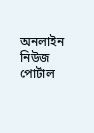অনলাইন নিউজ পোর্টাল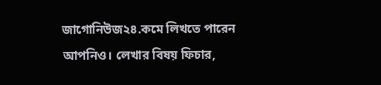জাগোনিউজ২৪.কমে লিখতে পারেন আপনিও। লেখার বিষয় ফিচার,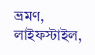ভ্রমণ, লাইফস্টাইল,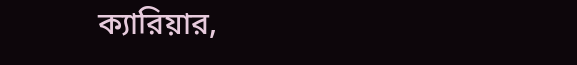ক্যারিয়ার,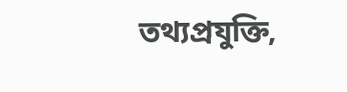তথ্যপ্রযুক্তি,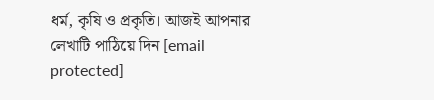ধর্ম, কৃষি ও প্রকৃতি। আজই আপনার লেখাটি পাঠিয়ে দিন [email protected]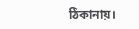ঠিকানায়।